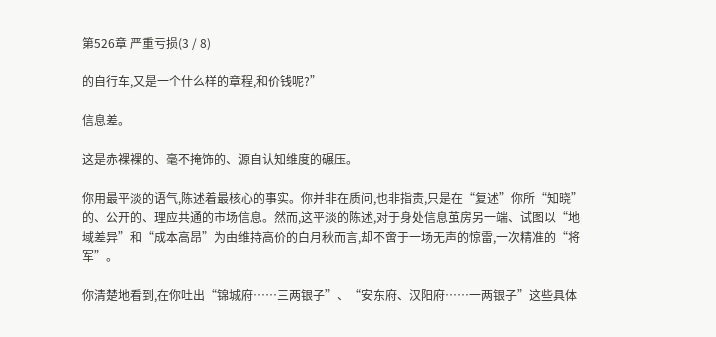第526章 严重亏损(3 / 8)

的自行车,又是一个什么样的章程,和价钱呢?”

信息差。

这是赤裸裸的、毫不掩饰的、源自认知维度的碾压。

你用最平淡的语气,陈述着最核心的事实。你并非在质问,也非指责,只是在“复述”你所“知晓”的、公开的、理应共通的市场信息。然而,这平淡的陈述,对于身处信息茧房另一端、试图以“地域差异”和“成本高昂”为由维持高价的白月秋而言,却不啻于一场无声的惊雷,一次精准的“将军”。

你清楚地看到,在你吐出“锦城府……三两银子”、“安东府、汉阳府……一两银子”这些具体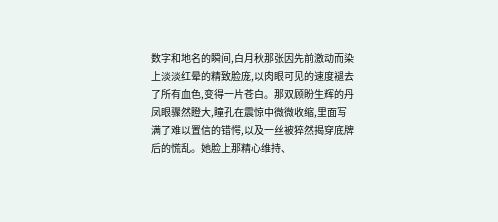数字和地名的瞬间,白月秋那张因先前激动而染上淡淡红晕的精致脸庞,以肉眼可见的速度褪去了所有血色,变得一片苍白。那双顾盼生辉的丹凤眼骤然瞪大,瞳孔在震惊中微微收缩,里面写满了难以置信的错愕,以及一丝被猝然揭穿底牌后的慌乱。她脸上那精心维持、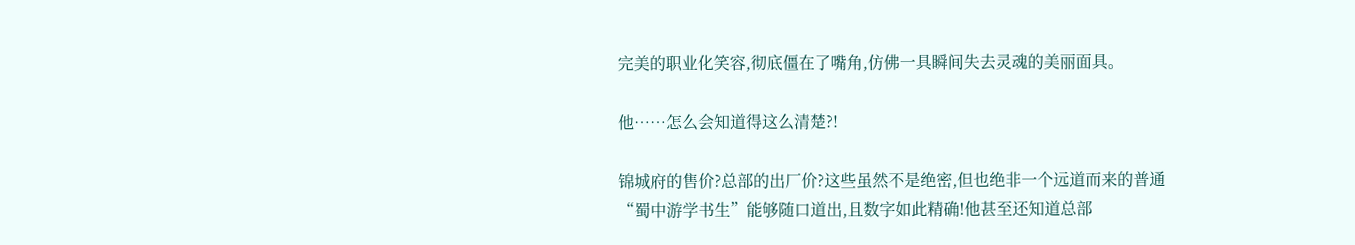完美的职业化笑容,彻底僵在了嘴角,仿佛一具瞬间失去灵魂的美丽面具。

他……怎么会知道得这么清楚?!

锦城府的售价?总部的出厂价?这些虽然不是绝密,但也绝非一个远道而来的普通“蜀中游学书生”能够随口道出,且数字如此精确!他甚至还知道总部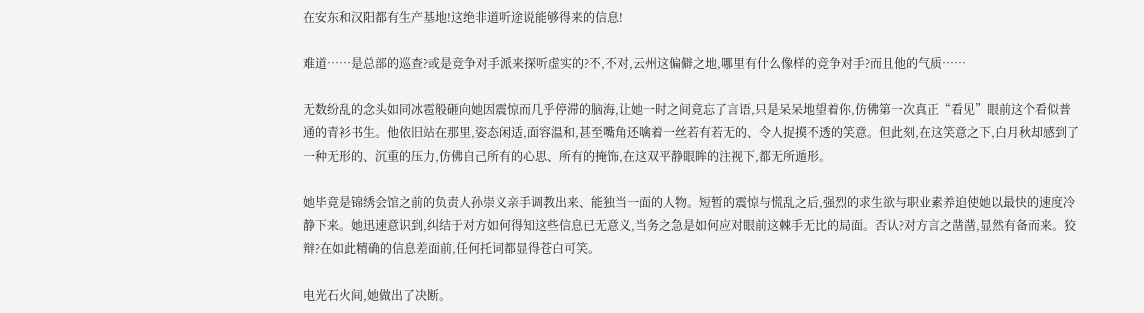在安东和汉阳都有生产基地!这绝非道听途说能够得来的信息!

难道……是总部的巡查?或是竞争对手派来探听虚实的?不,不对,云州这偏僻之地,哪里有什么像样的竞争对手?而且他的气质……

无数纷乱的念头如同冰雹般砸向她因震惊而几乎停滞的脑海,让她一时之间竟忘了言语,只是呆呆地望着你,仿佛第一次真正“看见”眼前这个看似普通的青衫书生。他依旧站在那里,姿态闲适,面容温和,甚至嘴角还噙着一丝若有若无的、令人捉摸不透的笑意。但此刻,在这笑意之下,白月秋却感到了一种无形的、沉重的压力,仿佛自己所有的心思、所有的掩饰,在这双平静眼眸的注视下,都无所遁形。

她毕竟是锦绣会馆之前的负责人孙崇义亲手调教出来、能独当一面的人物。短暂的震惊与慌乱之后,强烈的求生欲与职业素养迫使她以最快的速度冷静下来。她迅速意识到,纠结于对方如何得知这些信息已无意义,当务之急是如何应对眼前这棘手无比的局面。否认?对方言之凿凿,显然有备而来。狡辩?在如此精确的信息差面前,任何托词都显得苍白可笑。

电光石火间,她做出了决断。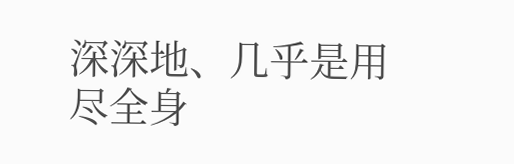深深地、几乎是用尽全身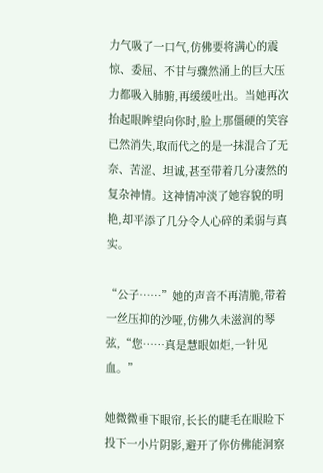力气吸了一口气,仿佛要将满心的震惊、委屈、不甘与骤然涌上的巨大压力都吸入肺腑,再缓缓吐出。当她再次抬起眼眸望向你时,脸上那僵硬的笑容已然消失,取而代之的是一抹混合了无奈、苦涩、坦诚,甚至带着几分凄然的复杂神情。这神情冲淡了她容貌的明艳,却平添了几分令人心碎的柔弱与真实。

“公子……”她的声音不再清脆,带着一丝压抑的沙哑,仿佛久未滋润的琴弦,“您……真是慧眼如炬,一针见血。”

她微微垂下眼帘,长长的睫毛在眼睑下投下一小片阴影,避开了你仿佛能洞察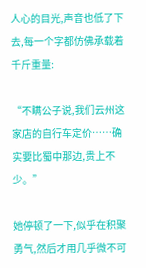人心的目光,声音也低了下去,每一个字都仿佛承载着千斤重量:

“不瞒公子说,我们云州这家店的自行车定价……确实要比蜀中那边,贵上不少。”

她停顿了一下,似乎在积聚勇气,然后才用几乎微不可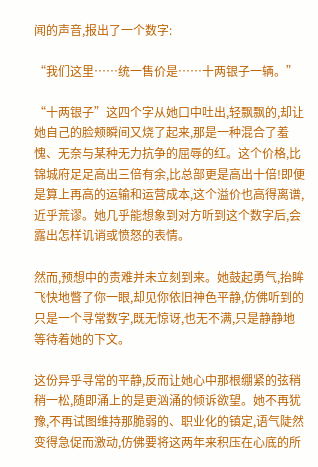闻的声音,报出了一个数字:

“我们这里……统一售价是……十两银子一辆。”

“十两银子”这四个字从她口中吐出,轻飘飘的,却让她自己的脸颊瞬间又烧了起来,那是一种混合了羞愧、无奈与某种无力抗争的屈辱的红。这个价格,比锦城府足足高出三倍有余,比总部更是高出十倍!即便是算上再高的运输和运营成本,这个溢价也高得离谱,近乎荒谬。她几乎能想象到对方听到这个数字后,会露出怎样讥诮或愤怒的表情。

然而,预想中的责难并未立刻到来。她鼓起勇气,抬眸飞快地瞥了你一眼,却见你依旧神色平静,仿佛听到的只是一个寻常数字,既无惊讶,也无不满,只是静静地等待着她的下文。

这份异乎寻常的平静,反而让她心中那根绷紧的弦稍稍一松,随即涌上的是更汹涌的倾诉欲望。她不再犹豫,不再试图维持那脆弱的、职业化的镇定,语气陡然变得急促而激动,仿佛要将这两年来积压在心底的所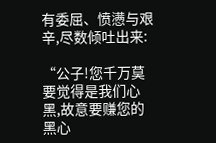有委屈、愤懑与艰辛,尽数倾吐出来:

“公子!您千万莫要觉得是我们心黑,故意要赚您的黑心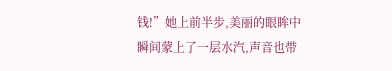钱!”她上前半步,美丽的眼眸中瞬间蒙上了一层水汽,声音也带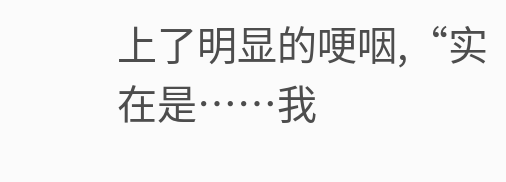上了明显的哽咽,“实在是……我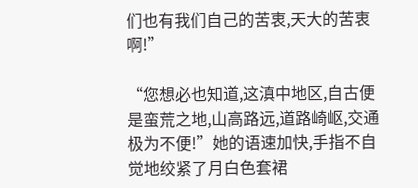们也有我们自己的苦衷,天大的苦衷啊!”

“您想必也知道,这滇中地区,自古便是蛮荒之地,山高路远,道路崎岖,交通极为不便!”她的语速加快,手指不自觉地绞紧了月白色套裙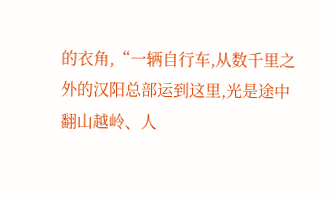的衣角,“一辆自行车,从数千里之外的汉阳总部运到这里,光是途中翻山越岭、人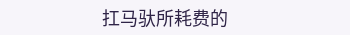扛马驮所耗费的